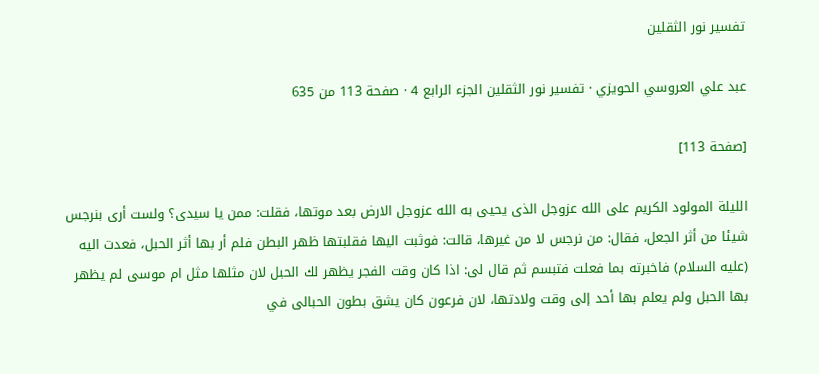تفسير نور الثقلين

عبد علي العروسي الحويزي · تفسير نور الثقلين الجزء الرابع 4 · صفحة 113 من 635

[صفحة 113]

الليلة المولود الكريم على الله عزوجل الذى يحيى به الله عزوجل الارض بعد موتها، فقلت: ممن يا سيدى؟ ولست أرى بنرجس شيئا من أثر الجعل، فقال: من نرجس لا من غيرها، قالت: فوثبت اليها فقلبتها ظهر البطن فلم أر بها أثر الحبل، فعدت اليه (عليه السلام) فاخبرته بما فعلت فتبسم ثم قال لى: اذا كان وقت الفجر يظهر لك الحبل لان مثلها مثل ام موسى لم يظهر بها الحبل ولم يعلم بها أحد إلى وقت ولادتها، لان فرعون كان يشق بطون الحبالى في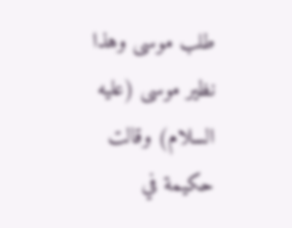طلب موسى وهذا نظير موسى (عليه السلام) وقالت حكيمة في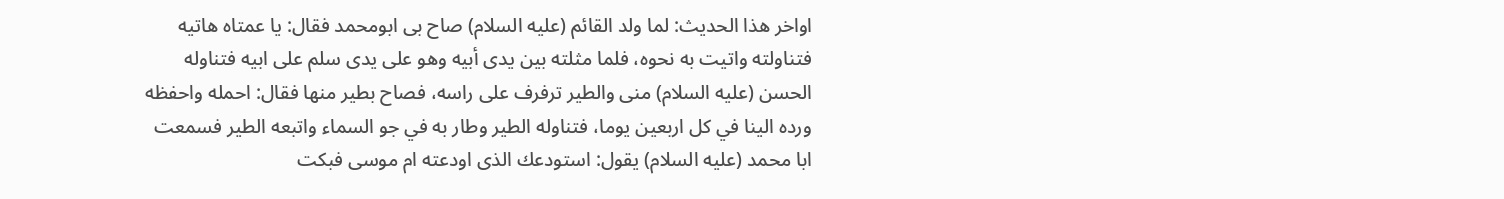اواخر هذا الحديث: لما ولد القائم (عليه السلام) صاح بى ابومحمد فقال: يا عمتاه هاتيه فتناولته واتيت به نحوه، فلما مثلته بين يدى أبيه وهو على يدى سلم على ابيه فتناوله الحسن (عليه السلام) منى والطير ترفرف على راسه، فصاح بطير منها فقال: احمله واحفظه ورده الينا في كل اربعين يوما، فتناوله الطير وطار به في جو السماء واتبعه الطير فسمعت ابا محمد (عليه السلام) يقول: استودعك الذى اودعته ام موسى فبكت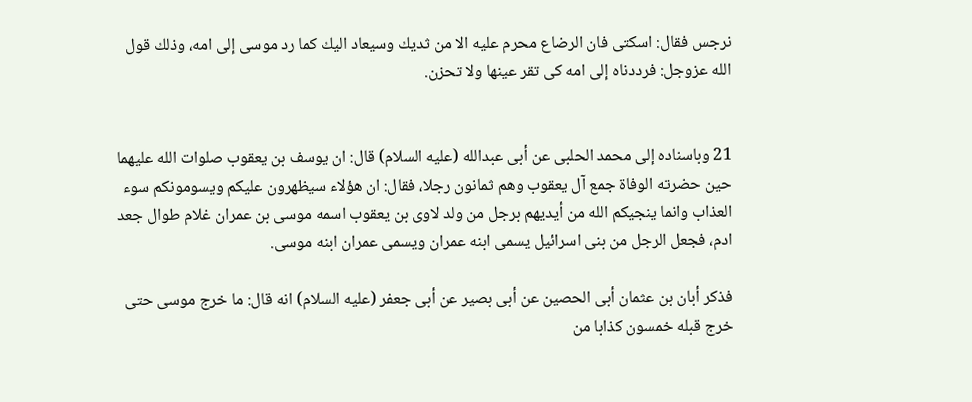نرجس فقال: اسكتى فان الرضاع محرم عليه الا من ثديك وسيعاد اليك كما رد موسى إلى امه، وذلك قول الله عزوجل: فرددناه إلى امه كى تقر عينها ولا تحزن.


21 وباسناده إلى محمد الحلبى عن أبى عبدالله (عليه السلام) قال: ان يوسف بن يعقوب صلوات الله عليهما حين حضرته الوفاة جمع آل يعقوب وهم ثمانون رجلا، فقال: ان هؤلاء سيظهرون عليكم ويسومونكم سوء العذاب وانما ينجيكم الله من أيديهم برجل من ولد لاوى بن يعقوب اسمه موسى بن عمران غلام طوال جعد ادم، فجعل الرجل من بنى اسرائيل يسمى ابنه عمران ويسمى عمران ابنه موسى.

فذكر أبان بن عثمان أبى الحصين عن أبى بصير عن أبى جعفر (عليه السلام) انه قال: ما خرج موسى حتى خرج قبله خمسون كذابا من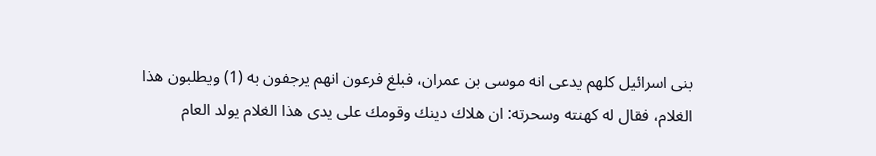بنى اسرائيل كلهم يدعى انه موسى بن عمران، فبلغ فرعون انهم يرجفون به (1) ويطلبون هذا الغلام، فقال له كهنته وسحرته: ان هلاك دينك وقومك على يدى هذا الغلام يولد العام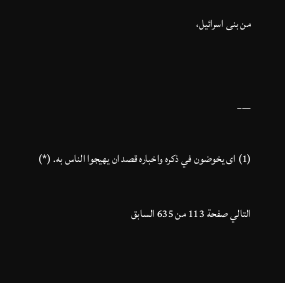من بنى اسرائيل،


___

(1) اى يخوضون في ذكره واخباره قصد ان يهيجوا الناس به. (*)

التالي صفحة 113 من 635 السابق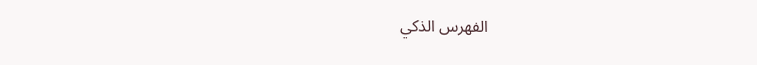الفهرس الذكي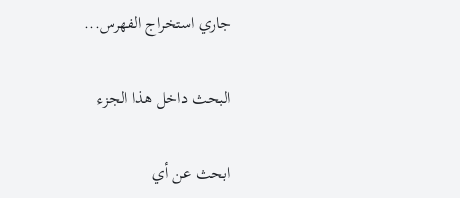جاري استخراج الفهرس...

البحث داخل هذا الجزء

ابحث عن أي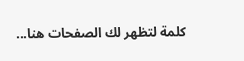كلمة لتظهر لك الصفحات هنا...